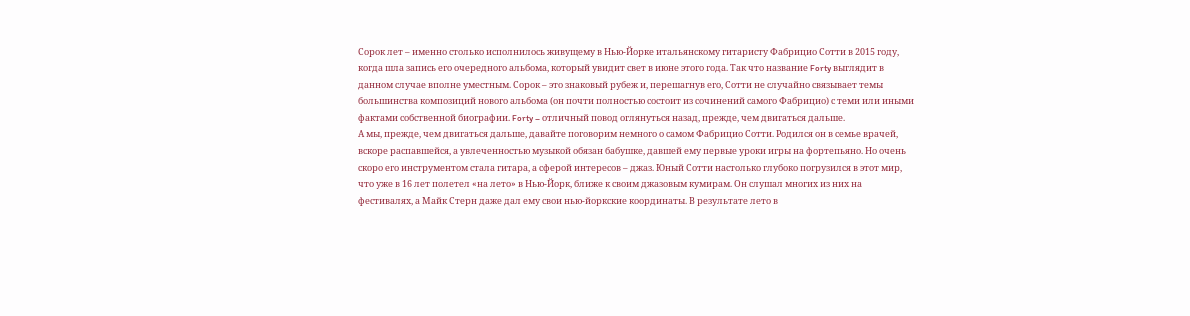Сорок лет – именно столько исполнилось живущему в Нью-Йорке итальянскому гитаристу Фабрицио Сотти в 2015 году, когда шла запись его очередного альбома, который увидит свет в июне этого года. Так что название Forty выглядит в данном случае вполне уместным. Сорок – это знаковый рубеж и, перешагнув его, Сотти не случайно связывает темы большинства композиций нового альбома (он почти полностью состоит из сочинений самого Фабрицио) с теми или иными фактами собственной биографии. Forty – отличный повод оглянуться назад, прежде, чем двигаться дальше.
А мы, прежде, чем двигаться дальше, давайте поговорим немного о самом Фабрицио Сотти. Родился он в семье врачей, вскоре распавшейся, а увлеченностью музыкой обязан бабушке, давшей ему первые уроки игры на фортепьяно. Но очень скоро его инструментом стала гитара, а сферой интересов – джаз. Юный Сотти настолько глубоко погрузился в этот мир, что уже в 16 лет полетел «на лето» в Нью-Йорк, ближе к своим джазовым кумирам. Он слушал многих из них на фестивалях, а Майк Стерн даже дал ему свои нью-йоркские координаты. В результате лето в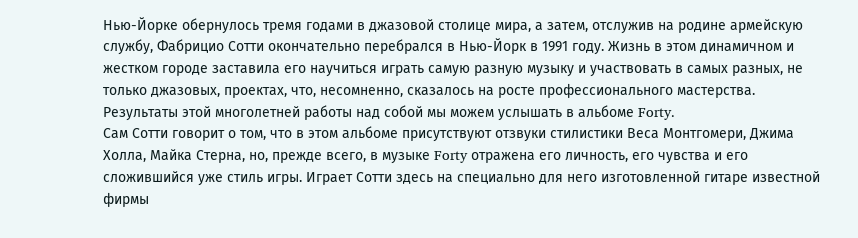Нью-Йорке обернулось тремя годами в джазовой столице мира, а затем, отслужив на родине армейскую службу, Фабрицио Сотти окончательно перебрался в Нью-Йорк в 1991 году. Жизнь в этом динамичном и жестком городе заставила его научиться играть самую разную музыку и участвовать в самых разных, не только джазовых, проектах, что, несомненно, сказалось на росте профессионального мастерства. Результаты этой многолетней работы над собой мы можем услышать в альбоме Forty.
Сам Сотти говорит о том, что в этом альбоме присутствуют отзвуки стилистики Веса Монтгомери, Джима Холла, Майка Стерна, но, прежде всего, в музыке Forty отражена его личность, его чувства и его сложившийся уже стиль игры. Играет Сотти здесь на специально для него изготовленной гитаре известной фирмы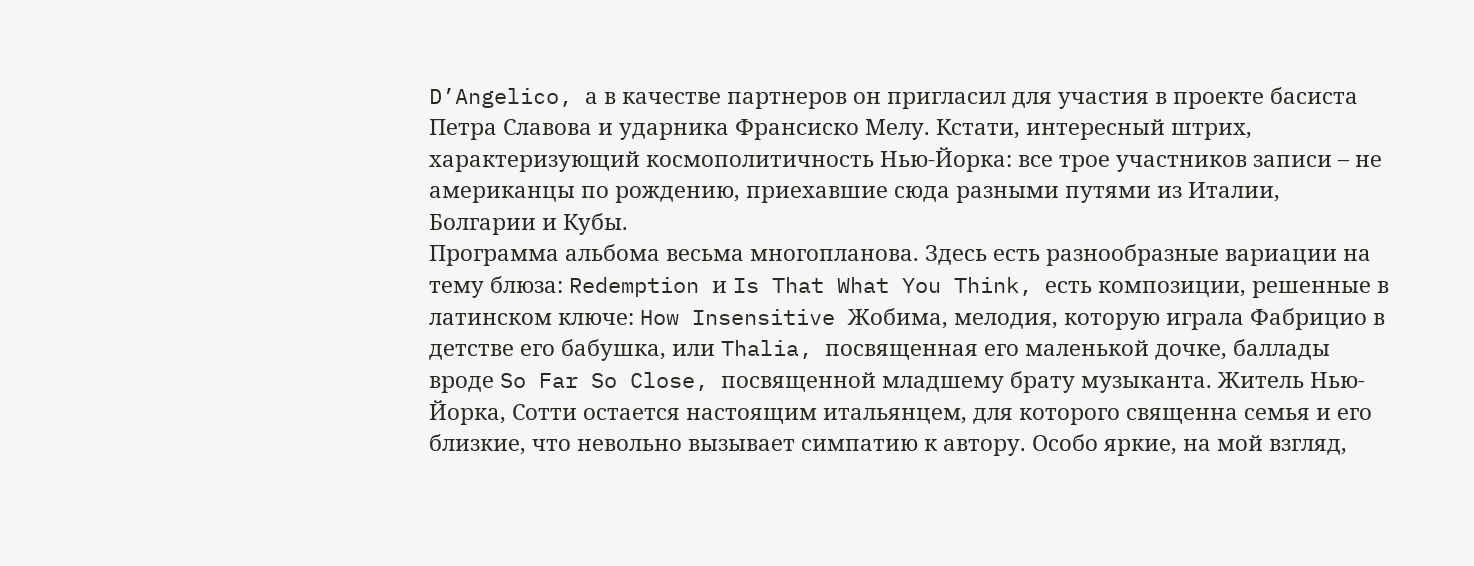D’Angelico, а в качестве партнеров он пригласил для участия в проекте басиста Петра Славова и ударника Франсиско Мелу. Кстати, интересный штрих, характеризующий космополитичность Нью-Йорка: все трое участников записи – не американцы по рождению, приехавшие сюда разными путями из Италии, Болгарии и Кубы.
Программа альбома весьма многопланова. Здесь есть разнообразные вариации на тему блюза: Redemption и Is That What You Think, есть композиции, решенные в латинском ключе: How Insensitive Жобима, мелодия, которую играла Фабрицио в детстве его бабушка, или Thalia, посвященная его маленькой дочке, баллады вроде So Far So Close, посвященной младшему брату музыканта. Житель Нью-Йорка, Сотти остается настоящим итальянцем, для которого священна семья и его близкие, что невольно вызывает симпатию к автору. Особо яркие, на мой взгляд,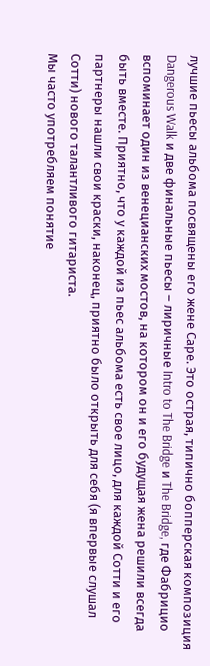лучшие пьесы альбома посвящены его жене Саре. Это острая, типично бопперская композиция Dangerous Walk и две финальные пьесы – лиричные Intro to The Bridge и The Bridge, где Фабрицио вспоминает один из венецианских мостов, на котором он и его будущая жена решили всегда быть вместе. Приятно, что у каждой из пьес альбома есть свое лицо, для каждой Сотти и его партнеры нашли свои краски, наконец, приятно было открыть для себя (я впервые слушал Сотти) нового талантливого гитариста.
Мы часто употребляем понятие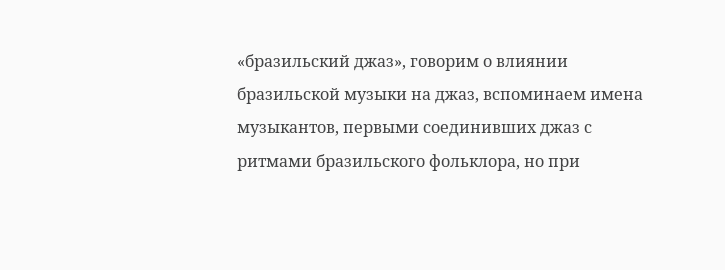«бразильский джаз», говорим о влиянии бразильской музыки на джаз, вспоминаем имена музыкантов, первыми соединивших джаз с ритмами бразильского фольклора, но при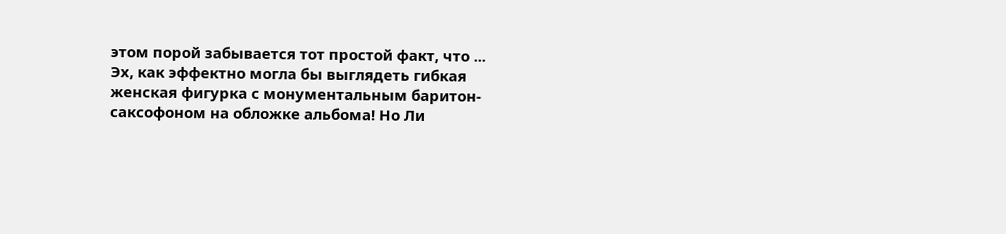этом порой забывается тот простой факт, что ...
Эх, как эффектно могла бы выглядеть гибкая женская фигурка с монументальным баритон-саксофоном на обложке альбома! Но Ли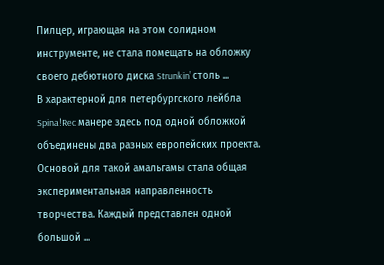Пилцер, играющая на этом солидном инструменте, не стала помещать на обложку своего дебютного диска Strunkin’ столь ...
В характерной для петербургского лейбла Spina!Rec манере здесь под одной обложкой объединены два разных европейских проекта. Основой для такой амальгамы стала общая экспериментальная направленность творчества. Каждый представлен одной большой ...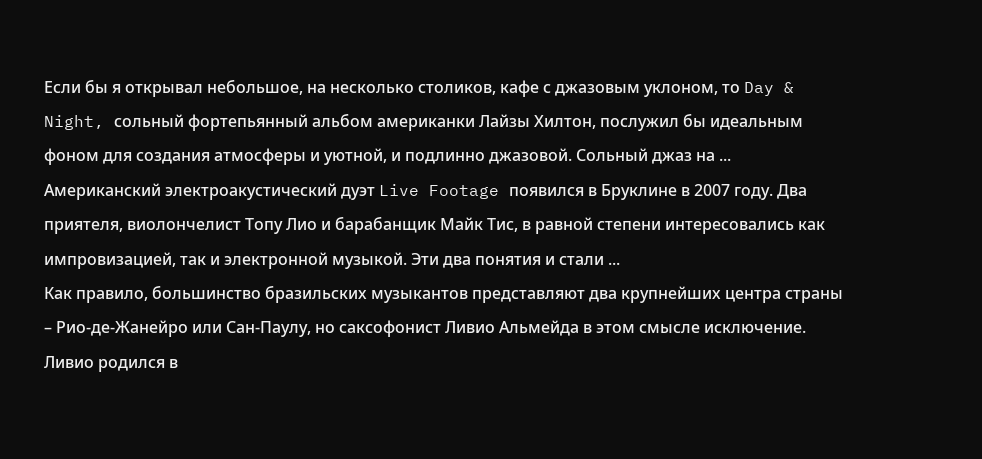Если бы я открывал небольшое, на несколько столиков, кафе с джазовым уклоном, то Day & Night, сольный фортепьянный альбом американки Лайзы Хилтон, послужил бы идеальным фоном для создания атмосферы и уютной, и подлинно джазовой. Сольный джаз на ...
Американский электроакустический дуэт Live Footage появился в Бруклине в 2007 году. Два приятеля, виолончелист Топу Лио и барабанщик Майк Тис, в равной степени интересовались как импровизацией, так и электронной музыкой. Эти два понятия и стали ...
Как правило, большинство бразильских музыкантов представляют два крупнейших центра страны – Рио-де-Жанейро или Сан-Паулу, но саксофонист Ливио Альмейда в этом смысле исключение. Ливио родился в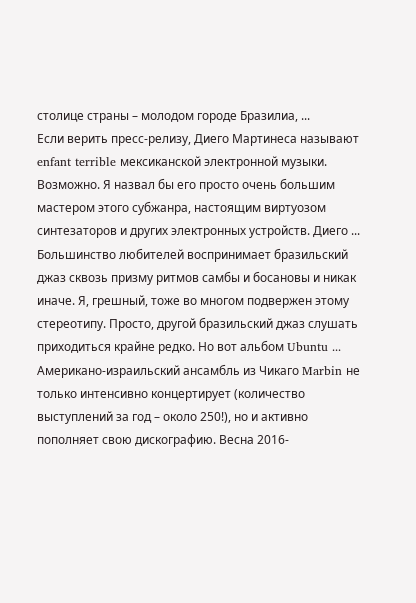столице страны – молодом городе Бразилиа, ...
Если верить пресс-релизу, Диего Мартинеса называют enfant terrible мексиканской электронной музыки. Возможно. Я назвал бы его просто очень большим мастером этого субжанра, настоящим виртуозом синтезаторов и других электронных устройств. Диего ...
Большинство любителей воспринимает бразильский джаз сквозь призму ритмов самбы и босановы и никак иначе. Я, грешный, тоже во многом подвержен этому стереотипу. Просто, другой бразильский джаз слушать приходиться крайне редко. Но вот альбом Ubuntu ...
Американо-израильский ансамбль из Чикаго Marbin не только интенсивно концертирует (количество выступлений за год – около 250!), но и активно пополняет свою дискографию. Весна 2016-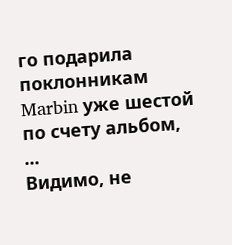го подарила поклонникам Marbin уже шестой по счету альбом, ...
Видимо, не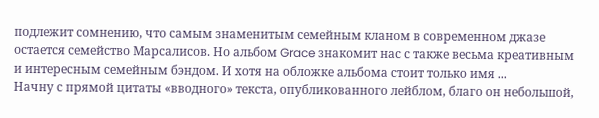подлежит сомнению, что самым знаменитым семейным кланом в современном джазе остается семейство Марсалисов. Но альбом Grace знакомит нас с также весьма креативным и интересным семейным бэндом. И хотя на обложке альбома стоит только имя ...
Начну с прямой цитаты «вводного» текста, опубликованного лейблом, благо он небольшой,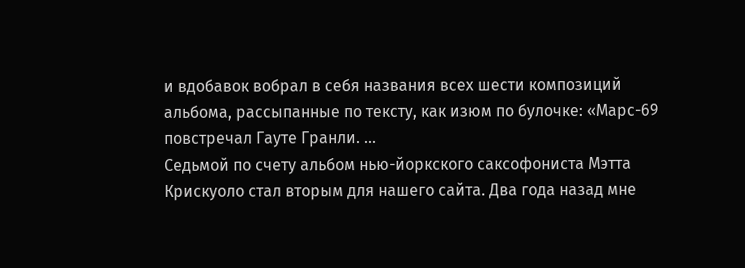и вдобавок вобрал в себя названия всех шести композиций альбома, рассыпанные по тексту, как изюм по булочке: «Марс-69 повстречал Гауте Гранли. ...
Седьмой по счету альбом нью-йоркского саксофониста Мэтта Крискуоло стал вторым для нашего сайта. Два года назад мне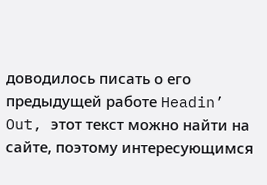доводилось писать о его предыдущей работе Headin’ Out, этот текст можно найти на сайте, поэтому интересующимся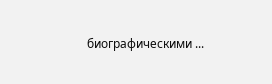биографическими ...